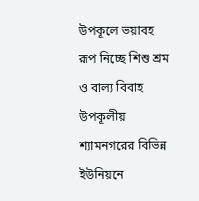উপকূলে ভয়াবহ রূপ নিচ্ছে শিশু শ্রম ও বাল্য বিবাহ
উপকূলীয় শ্যামনগরের বিভিন্ন ইউনিয়নে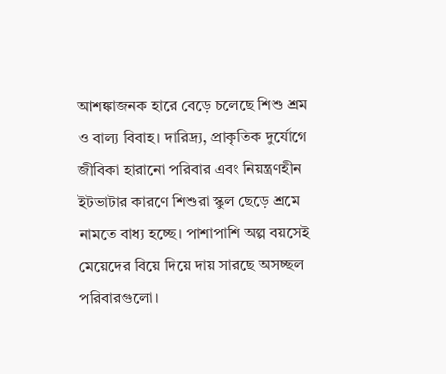আশঙ্কাজনক হারে বেড়ে চলেছে শিশু শ্রম ও বাল্য বিবাহ। দারিদ্র্য, প্রাকৃতিক দুর্যোগে জীবিকা হারানো পরিবার এবং নিয়ন্ত্রণহীন ইটভাটার কারণে শিশুরা স্কুল ছেড়ে শ্রমে নামতে বাধ্য হচ্ছে। পাশাপাশি অল্প বয়সেই মেয়েদের বিয়ে দিয়ে দায় সারছে অসচ্ছল পরিবারগুলো।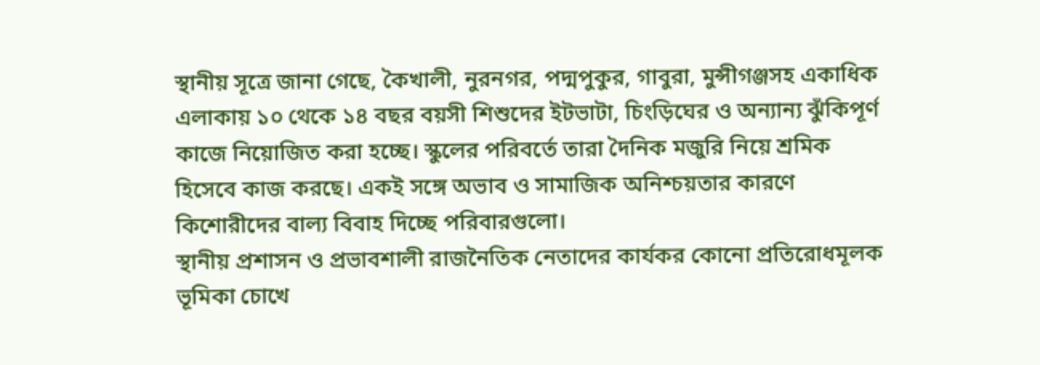স্থানীয় সূত্রে জানা গেছে, কৈখালী, নুরনগর, পদ্মপুকুর, গাবুরা, মুন্সীগঞ্জসহ একাধিক এলাকায় ১০ থেকে ১৪ বছর বয়সী শিশুদের ইটভাটা, চিংড়িঘের ও অন্যান্য ঝুঁকিপূর্ণ কাজে নিয়োজিত করা হচ্ছে। স্কুলের পরিবর্তে তারা দৈনিক মজুরি নিয়ে শ্রমিক হিসেবে কাজ করছে। একই সঙ্গে অভাব ও সামাজিক অনিশ্চয়তার কারণে কিশোরীদের বাল্য বিবাহ দিচ্ছে পরিবারগুলো।
স্থানীয় প্রশাসন ও প্রভাবশালী রাজনৈতিক নেতাদের কার্যকর কোনো প্রতিরোধমূলক ভূমিকা চোখে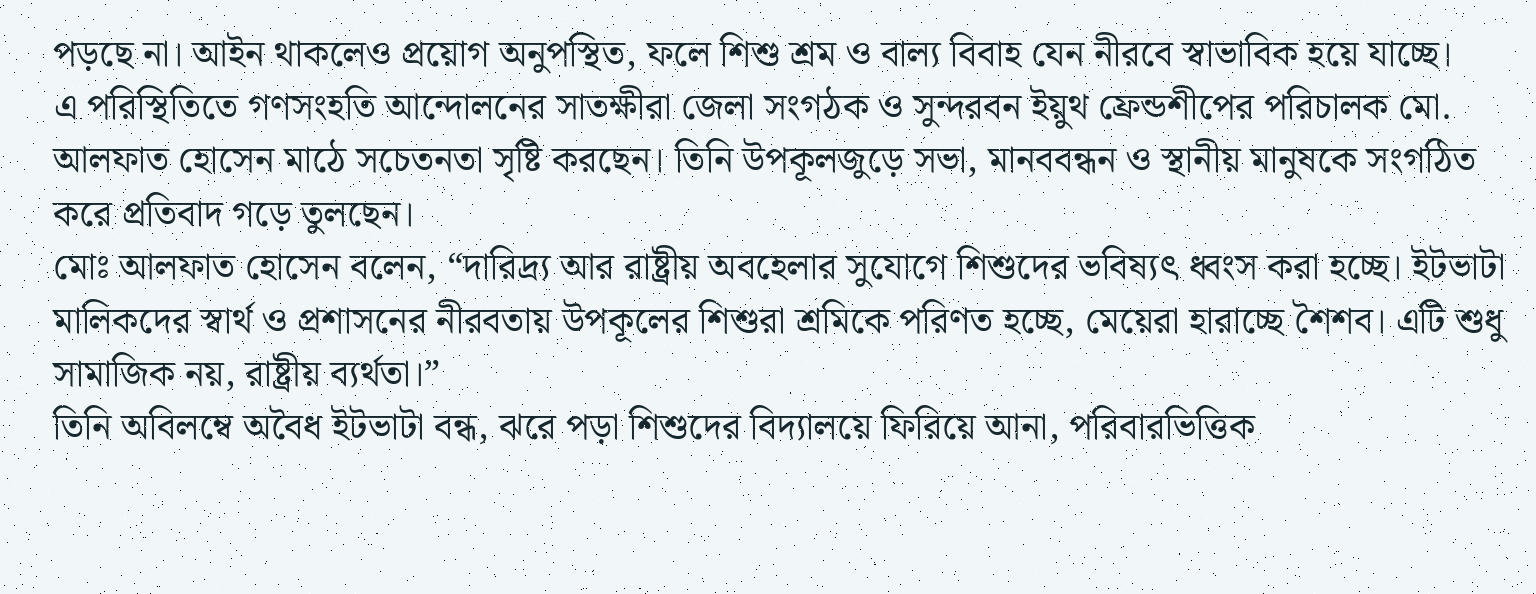পড়ছে না। আইন থাকলেও প্রয়োগ অনুপস্থিত, ফলে শিশু শ্রম ও বাল্য বিবাহ যেন নীরবে স্বাভাবিক হয়ে যাচ্ছে।
এ পরিস্থিতিতে গণসংহতি আন্দোলনের সাতক্ষীরা জেলা সংগঠক ও সুন্দরবন ইয়ুথ ফ্রেন্ডশীপের পরিচালক মো. আলফাত হোসেন মাঠে সচেতনতা সৃষ্টি করছেন। তিনি উপকূলজুড়ে সভা, মানববন্ধন ও স্থানীয় মানুষকে সংগঠিত করে প্রতিবাদ গড়ে তুলছেন।
মোঃ আলফাত হোসেন বলেন, “দারিদ্র্য আর রাষ্ট্রীয় অবহেলার সুযোগে শিশুদের ভবিষ্যৎ ধ্বংস করা হচ্ছে। ইটভাটা মালিকদের স্বার্থ ও প্রশাসনের নীরবতায় উপকূলের শিশুরা শ্রমিকে পরিণত হচ্ছে, মেয়েরা হারাচ্ছে শৈশব। এটি শুধু সামাজিক নয়, রাষ্ট্রীয় ব্যর্থতা।”
তিনি অবিলম্বে অবৈধ ইটভাটা বন্ধ, ঝরে পড়া শিশুদের বিদ্যালয়ে ফিরিয়ে আনা, পরিবারভিত্তিক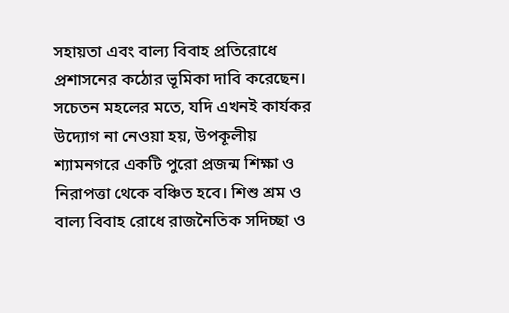সহায়তা এবং বাল্য বিবাহ প্রতিরোধে প্রশাসনের কঠোর ভূমিকা দাবি করেছেন।
সচেতন মহলের মতে, যদি এখনই কার্যকর উদ্যোগ না নেওয়া হয়, উপকূলীয় শ্যামনগরে একটি পুরো প্রজন্ম শিক্ষা ও নিরাপত্তা থেকে বঞ্চিত হবে। শিশু শ্রম ও বাল্য বিবাহ রোধে রাজনৈতিক সদিচ্ছা ও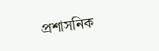প্রশাসনিক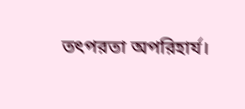তৎপরতা অপরিহার্য।